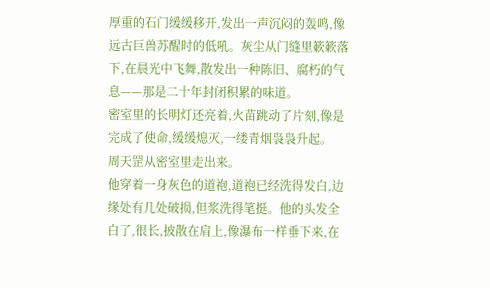厚重的石门缓缓移开,发出一声沉闷的轰鸣,像远古巨兽苏醒时的低吼。灰尘从门缝里簌簌落下,在晨光中飞舞,散发出一种陈旧、腐朽的气息——那是二十年封闭积累的味道。
密室里的长明灯还亮着,火苗跳动了片刻,像是完成了使命,缓缓熄灭,一缕青烟袅袅升起。
周天罡从密室里走出来。
他穿着一身灰色的道袍,道袍已经洗得发白,边缘处有几处破损,但浆洗得笔挺。他的头发全白了,很长,披散在肩上,像瀑布一样垂下来,在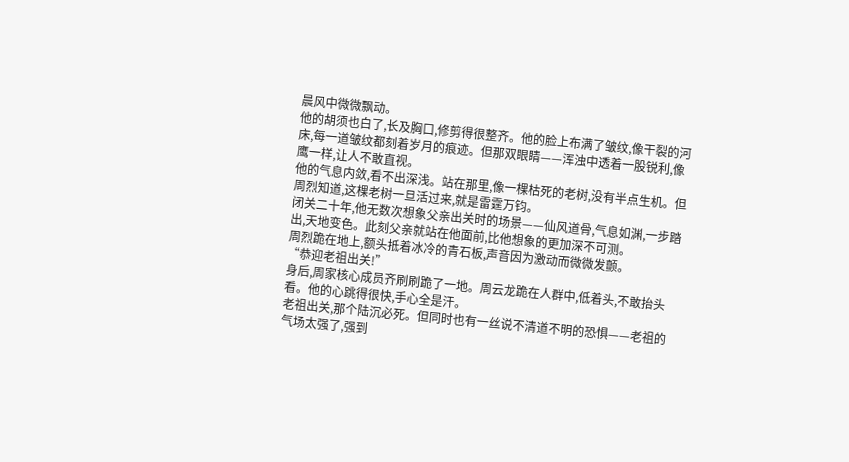晨风中微微飘动。
他的胡须也白了,长及胸口,修剪得很整齐。他的脸上布满了皱纹,像干裂的河床,每一道皱纹都刻着岁月的痕迹。但那双眼睛——浑浊中透着一股锐利,像鹰一样,让人不敢直视。
他的气息内敛,看不出深浅。站在那里,像一棵枯死的老树,没有半点生机。但周烈知道,这棵老树一旦活过来,就是雷霆万钧。
闭关二十年,他无数次想象父亲出关时的场景——仙风道骨,气息如渊,一步踏出,天地变色。此刻父亲就站在他面前,比他想象的更加深不可测。
周烈跪在地上,额头抵着冰冷的青石板,声音因为激动而微微发颤。
“恭迎老祖出关!”
身后,周家核心成员齐刷刷跪了一地。周云龙跪在人群中,低着头,不敢抬头看。他的心跳得很快,手心全是汗。
老祖出关,那个陆沉必死。但同时也有一丝说不清道不明的恐惧——老祖的气场太强了,强到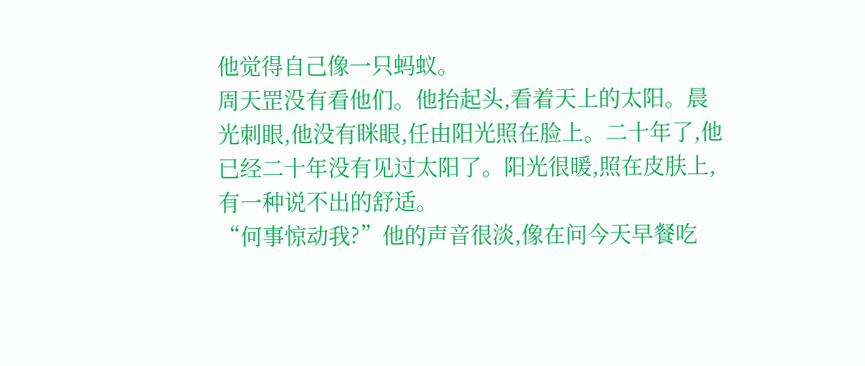他觉得自己像一只蚂蚁。
周天罡没有看他们。他抬起头,看着天上的太阳。晨光刺眼,他没有眯眼,任由阳光照在脸上。二十年了,他已经二十年没有见过太阳了。阳光很暖,照在皮肤上,有一种说不出的舒适。
“何事惊动我?”他的声音很淡,像在问今天早餐吃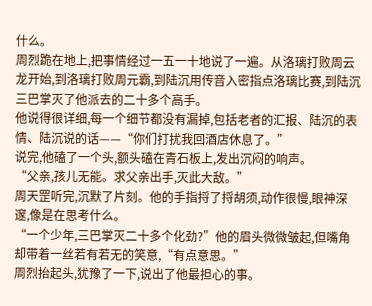什么。
周烈跪在地上,把事情经过一五一十地说了一遍。从洛璃打败周云龙开始,到洛璃打败周元霸,到陆沉用传音入密指点洛璃比赛,到陆沉三巴掌灭了他派去的二十多个高手。
他说得很详细,每一个细节都没有漏掉,包括老者的汇报、陆沉的表情、陆沉说的话——“你们打扰我回酒店休息了。”
说完,他磕了一个头,额头磕在青石板上,发出沉闷的响声。
“父亲,孩儿无能。求父亲出手,灭此大敌。”
周天罡听完,沉默了片刻。他的手指捋了捋胡须,动作很慢,眼神深邃,像是在思考什么。
“一个少年,三巴掌灭二十多个化劲?”他的眉头微微皱起,但嘴角却带着一丝若有若无的笑意,“有点意思。”
周烈抬起头,犹豫了一下,说出了他最担心的事。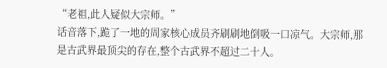“老祖,此人疑似大宗师。”
话音落下,跪了一地的周家核心成员齐刷刷地倒吸一口凉气。大宗师,那是古武界最顶尖的存在,整个古武界不超过二十人。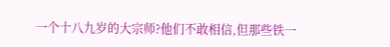一个十八九岁的大宗师?他们不敢相信,但那些铁一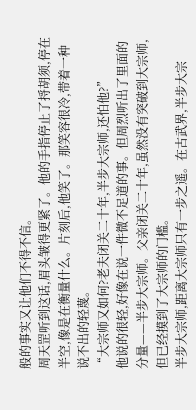般的事实又让他们不得不信。
周天罡听到这话,眉头皱得更紧了。他的手指停止了捋胡须,停在半空,像是在衡量什么。片刻后,他笑了。那笑容很冷,带着一种说不出的轻蔑。
“大宗师又如何?老夫闭关二十年,半步大宗师,还怕他?”
他说的很轻,好像在说一件微不足道的事。但周烈听出了里面的分量——半步大宗师。父亲闭关二十年,虽然没有突破到大宗师,但已经摸到了大宗师的门槛。
半步大宗师,距离大宗师只有一步之遥。在古武界,半步大宗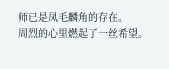师已是凤毛麟角的存在。
周烈的心里燃起了一丝希望。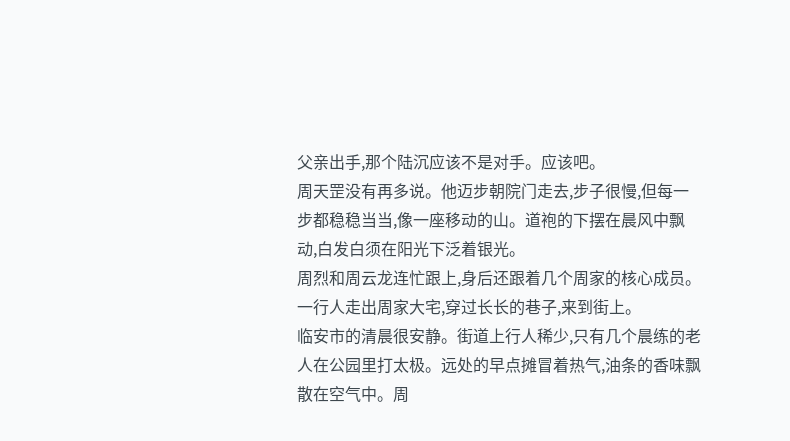父亲出手,那个陆沉应该不是对手。应该吧。
周天罡没有再多说。他迈步朝院门走去,步子很慢,但每一步都稳稳当当,像一座移动的山。道袍的下摆在晨风中飘动,白发白须在阳光下泛着银光。
周烈和周云龙连忙跟上,身后还跟着几个周家的核心成员。一行人走出周家大宅,穿过长长的巷子,来到街上。
临安市的清晨很安静。街道上行人稀少,只有几个晨练的老人在公园里打太极。远处的早点摊冒着热气,油条的香味飘散在空气中。周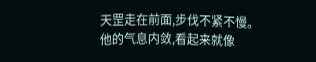天罡走在前面,步伐不紧不慢。
他的气息内敛,看起来就像